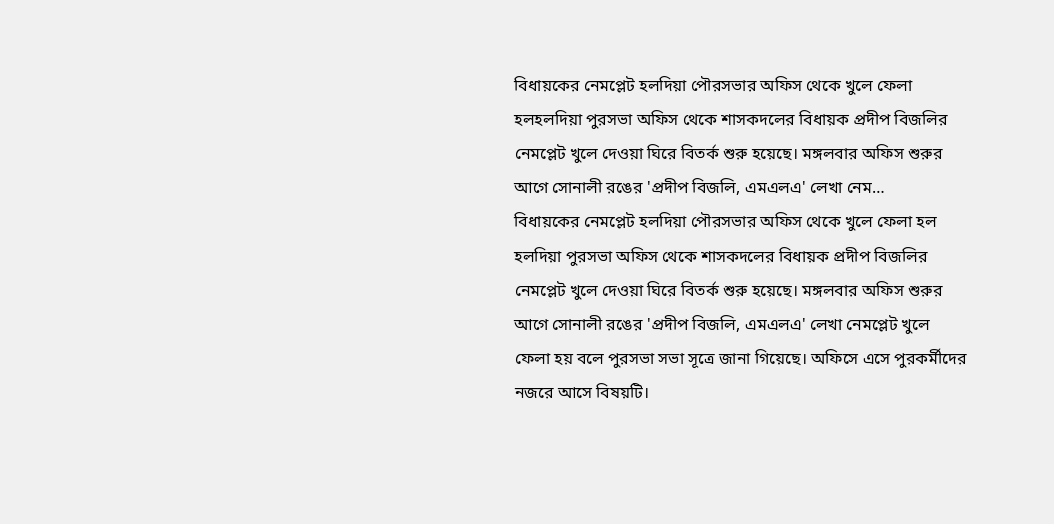বিধায়কের নেমপ্লেট হলদিয়া পৌরসভার অফিস থেকে খুলে ফেলা হলহলদিয়া পুরসভা অফিস থেকে শাসকদলের বিধায়ক প্রদীপ বিজলির নেমপ্লেট খুলে দেওয়া ঘিরে বিতর্ক শুরু হয়েছে। মঙ্গলবার অফিস শুরুর আগে সোনালী রঙের 'প্রদীপ বিজলি, এমএলএ' লেখা নেম…
বিধায়কের নেমপ্লেট হলদিয়া পৌরসভার অফিস থেকে খুলে ফেলা হল
হলদিয়া পুরসভা অফিস থেকে শাসকদলের বিধায়ক প্রদীপ বিজলির নেমপ্লেট খুলে দেওয়া ঘিরে বিতর্ক শুরু হয়েছে। মঙ্গলবার অফিস শুরুর আগে সোনালী রঙের 'প্রদীপ বিজলি, এমএলএ' লেখা নেমপ্লেট খুলে ফেলা হয় বলে পুরসভা সভা সূত্রে জানা গিয়েছে। অফিসে এসে পুরকর্মীদের নজরে আসে বিষয়টি।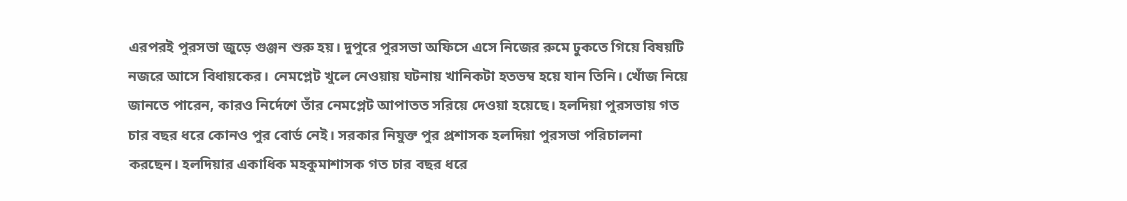এরপরই পুরসভা জুড়ে গুঞ্জন শুরু হয়। দুপুরে পুরসভা অফিসে এসে নিজের রুমে ঢুকতে গিয়ে বিষয়টি নজরে আসে বিধায়কের। নেমপ্লেট খুলে নেওয়ায় ঘটনায় খানিকটা হতভম্ব হয়ে যান তিনি। খোঁজ নিয়ে জানতে পারেন, কারও নির্দেশে তাঁর নেমপ্লেট আপাতত সরিয়ে দেওয়া হয়েছে। হলদিয়া পুরসভায় গত চার বছর ধরে কোনও পুর বোর্ড নেই। সরকার নিযুক্ত পুর প্রশাসক হলদিয়া পুরসভা পরিচালনা করছেন। হলদিয়ার একাধিক মহকুমাশাসক গত চার বছর ধরে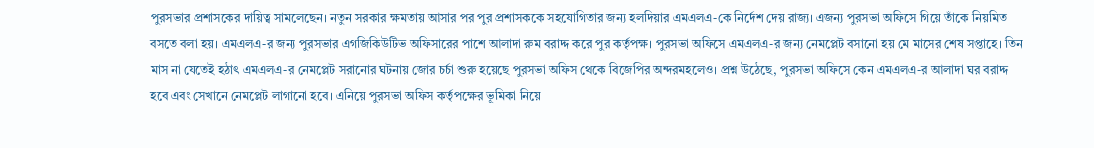পুরসভার প্রশাসকের দায়িত্ব সামলেছেন। নতুন সরকার ক্ষমতায় আসার পর পুর প্রশাসককে সহযোগিতার জন্য হলদিয়ার এমএলএ-কে নির্দেশ দেয় রাজ্য। এজন্য পুরসভা অফিসে গিয়ে তাঁকে নিয়মিত বসতে বলা হয়। এমএলএ-র জন্য পুরসভার এগজিকিউটিভ অফিসারের পাশে আলাদা রুম বরাদ্দ করে পুর কর্তৃপক্ষ। পুরসভা অফিসে এমএলএ-র জন্য নেমপ্লেট বসানো হয় মে মাসের শেষ সপ্তাহে। তিন মাস না যেতেই হঠাৎ এমএলএ-র নেমপ্লেট সরানোর ঘটনায় জোর চর্চা শুরু হয়েছে পুরসভা অফিস থেকে বিজেপির অন্দরমহলেও। প্রশ্ন উঠেছে, পুরসভা অফিসে কেন এমএলএ-র আলাদা ঘর বরাদ্দ হবে এবং সেখানে নেমপ্লেট লাগানো হবে। এনিয়ে পুরসভা অফিস কর্তৃপক্ষের ভূমিকা নিয়ে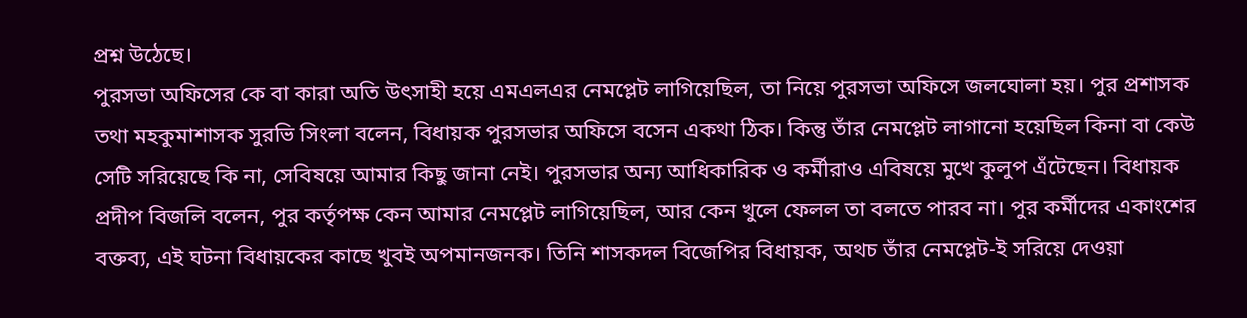প্রশ্ন উঠেছে।
পুরসভা অফিসের কে বা কারা অতি উৎসাহী হয়ে এমএলএর নেমপ্লেট লাগিয়েছিল, তা নিয়ে পুরসভা অফিসে জলঘোলা হয়। পুর প্রশাসক তথা মহকুমাশাসক সুরভি সিংলা বলেন, বিধায়ক পুরসভার অফিসে বসেন একথা ঠিক। কিন্তু তাঁর নেমপ্লেট লাগানো হয়েছিল কিনা বা কেউ সেটি সরিয়েছে কি না, সেবিষয়ে আমার কিছু জানা নেই। পুরসভার অন্য আধিকারিক ও কর্মীরাও এবিষয়ে মুখে কুলুপ এঁটেছেন। বিধায়ক প্রদীপ বিজলি বলেন, পুর কর্তৃপক্ষ কেন আমার নেমপ্লেট লাগিয়েছিল, আর কেন খুলে ফেলল তা বলতে পারব না। পুর কর্মীদের একাংশের বক্তব্য, এই ঘটনা বিধায়কের কাছে খুবই অপমানজনক। তিনি শাসকদল বিজেপির বিধায়ক, অথচ তাঁর নেমপ্লেট-ই সরিয়ে দেওয়া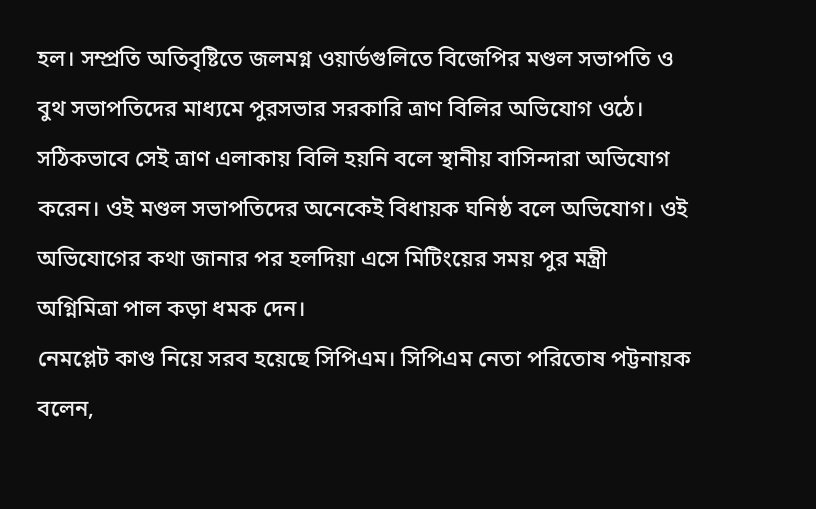হল। সম্প্রতি অতিবৃষ্টিতে জলমগ্ন ওয়ার্ডগুলিতে বিজেপির মণ্ডল সভাপতি ও বুথ সভাপতিদের মাধ্যমে পুরসভার সরকারি ত্রাণ বিলির অভিযোগ ওঠে। সঠিকভাবে সেই ত্রাণ এলাকায় বিলি হয়নি বলে স্থানীয় বাসিন্দারা অভিযোগ করেন। ওই মণ্ডল সভাপতিদের অনেকেই বিধায়ক ঘনিষ্ঠ বলে অভিযোগ। ওই অভিযোগের কথা জানার পর হলদিয়া এসে মিটিংয়ের সময় পুর মন্ত্রী অগ্নিমিত্রা পাল কড়া ধমক দেন।
নেমপ্লেট কাণ্ড নিয়ে সরব হয়েছে সিপিএম। সিপিএম নেতা পরিতোষ পট্টনায়ক বলেন,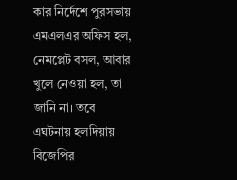কার নির্দেশে পুরসভায় এমএলএর অফিস হল, নেমপ্লেট বসল, আবার খুলে নেওয়া হল, তা জানি না। তবে এঘটনায় হলদিয়ায় বিজেপির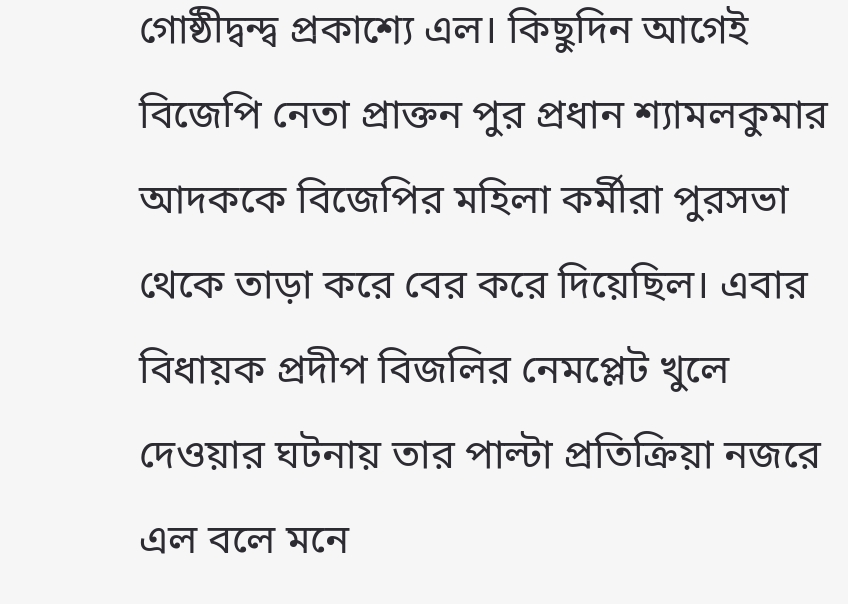গোষ্ঠীদ্বন্দ্ব প্রকাশ্যে এল। কিছুদিন আগেই বিজেপি নেতা প্রাক্তন পুর প্রধান শ্যামলকুমার আদককে বিজেপির মহিলা কর্মীরা পুরসভা থেকে তাড়া করে বের করে দিয়েছিল। এবার বিধায়ক প্রদীপ বিজলির নেমপ্লেট খুলে দেওয়ার ঘটনায় তার পাল্টা প্রতিক্রিয়া নজরে এল বলে মনে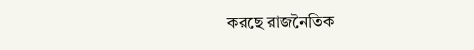করছে রাজনৈতিক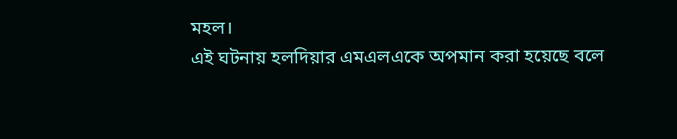মহল।
এই ঘটনায় হলদিয়ার এমএলএকে অপমান করা হয়েছে বলে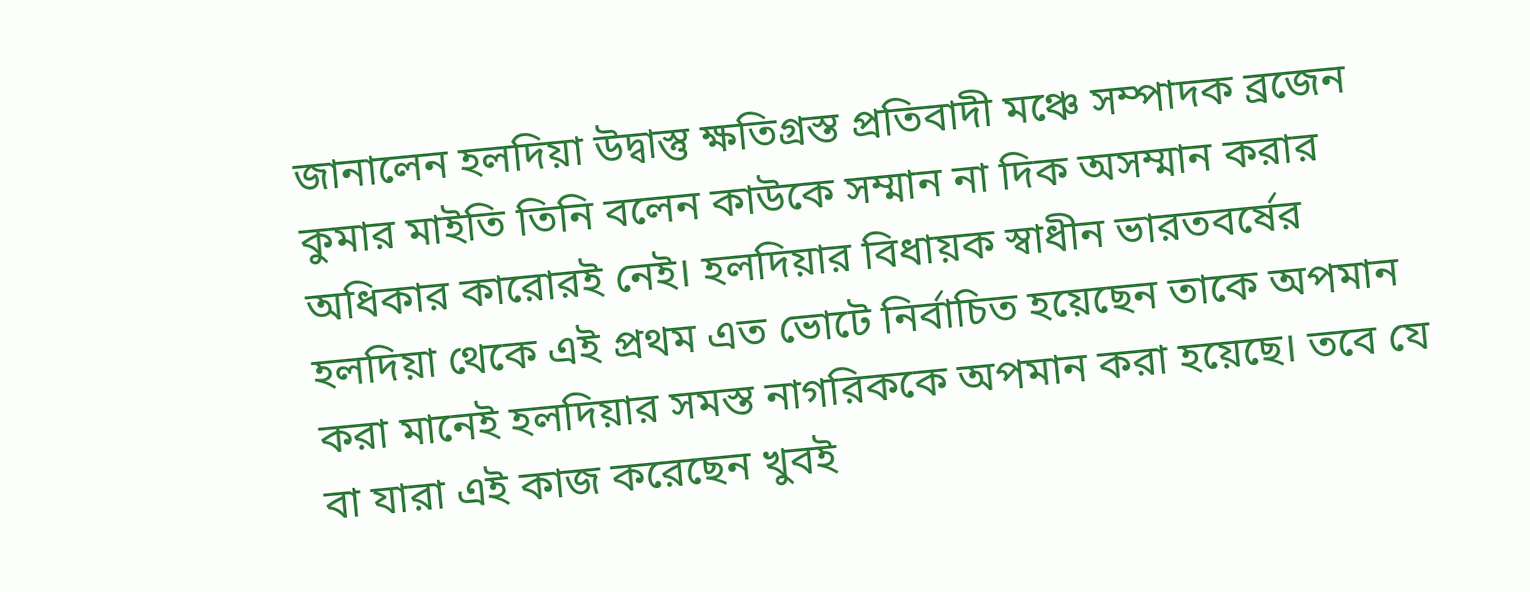জানালেন হলদিয়া উদ্বাস্তু ক্ষতিগ্রস্ত প্রতিবাদী মঞ্চে সম্পাদক ব্রজেন কুমার মাইতি তিনি বলেন কাউকে সম্মান না দিক অসম্মান করার অধিকার কারোরই নেই। হলদিয়ার বিধায়ক স্বাধীন ভারতবর্ষের হলদিয়া থেকে এই প্রথম এত ভোটে নির্বাচিত হয়েছেন তাকে অপমান করা মানেই হলদিয়ার সমস্ত নাগরিককে অপমান করা হয়েছে। তবে যে বা যারা এই কাজ করেছেন খুবই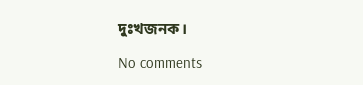দুঃখজনক।

No comments